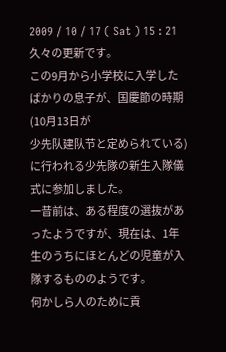2009 / 10 / 17 ( Sat ) 15 : 21
久々の更新です。
この9月から小学校に入学したばかりの息子が、国慶節の時期(10月13日が
少先队建队节と定められている)に行われる少先隊の新生入隊儀式に参加しました。
一昔前は、ある程度の選抜があったようですが、現在は、1年生のうちにほとんどの児童が入隊するもののようです。
何かしら人のために貢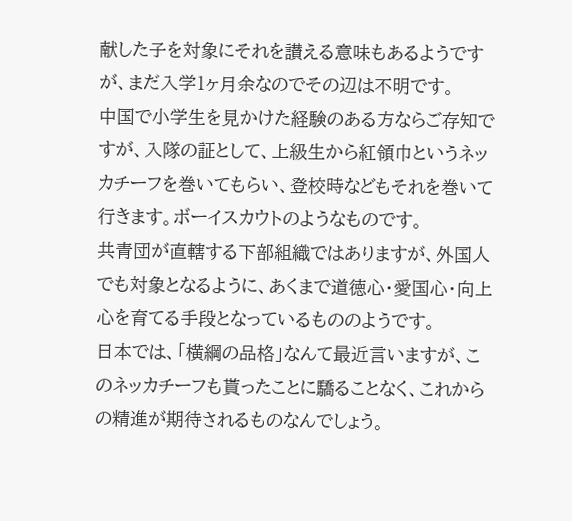献した子を対象にそれを讃える意味もあるようですが、まだ入学1ヶ月余なのでその辺は不明です。
中国で小学生を見かけた経験のある方ならご存知ですが、入隊の証として、上級生から紅領巾というネッカチーフを巻いてもらい、登校時などもそれを巻いて行きます。ボーイスカウトのようなものです。
共青団が直轄する下部組織ではありますが、外国人でも対象となるように、あくまで道徳心・愛国心・向上心を育てる手段となっているもののようです。
日本では、「横綱の品格」なんて最近言いますが、このネッカチーフも貰ったことに驕ることなく、これからの精進が期待されるものなんでしょう。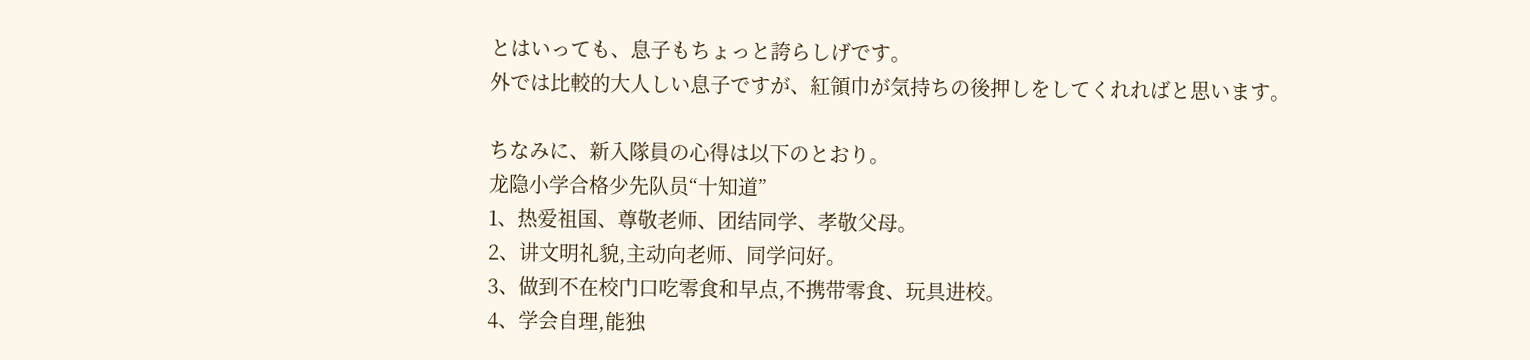とはいっても、息子もちょっと誇らしげです。
外では比較的大人しい息子ですが、紅領巾が気持ちの後押しをしてくれればと思います。

ちなみに、新入隊員の心得は以下のとおり。
龙隐小学合格少先队员“十知道”
1、热爱祖国、尊敬老师、团结同学、孝敬父母。
2、讲文明礼貌,主动向老师、同学问好。
3、做到不在校门口吃零食和早点,不携带零食、玩具进校。
4、学会自理,能独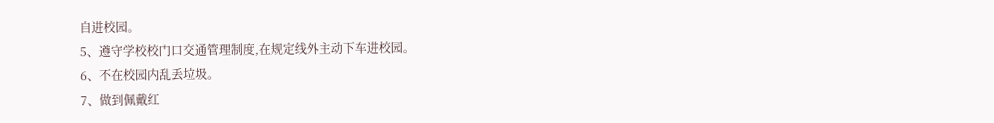自进校园。
5、遵守学校校门口交通管理制度,在规定线外主动下车进校园。
6、不在校园内乱丢垃圾。
7、做到佩戴红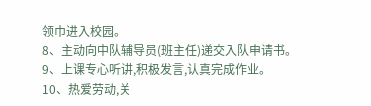领巾进入校园。
8、主动向中队辅导员(班主任)递交入队申请书。
9、上课专心听讲,积极发言,认真完成作业。
10、热爱劳动,关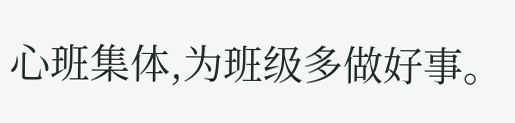心班集体,为班级多做好事。